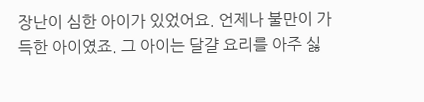장난이 심한 아이가 있었어요. 언제나 불만이 가득한 아이였죠. 그 아이는 달걀 요리를 아주 싫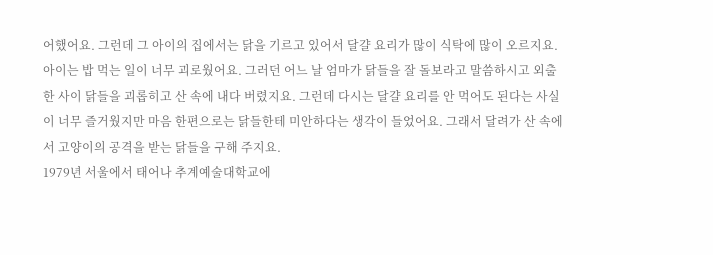어했어요. 그런데 그 아이의 집에서는 닭을 기르고 있어서 달걀 요리가 많이 식탁에 많이 오르지요. 아이는 밥 먹는 일이 너무 괴로웠어요. 그러던 어느 날 엄마가 닭들을 잘 돌보라고 말씀하시고 외출한 사이 닭들을 괴롭히고 산 속에 내다 버렸지요. 그런데 다시는 달걀 요리를 안 먹어도 된다는 사실이 너무 즐거웠지만 마음 한편으로는 닭들한테 미안하다는 생각이 들었어요. 그래서 달려가 산 속에서 고양이의 공격을 받는 닭들을 구해 주지요.
1979년 서울에서 태어나 추계예술대학교에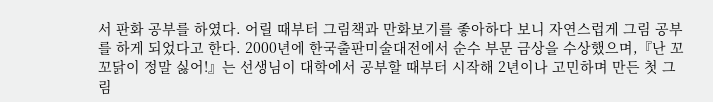서 판화 공부를 하였다. 어릴 때부터 그림책과 만화보기를 좋아하다 보니 자연스럽게 그림 공부를 하게 되었다고 한다. 2000년에 한국출판미술대전에서 순수 부문 금상을 수상했으며,『난 꼬꼬닭이 정말 싫어!』는 선생님이 대학에서 공부할 때부터 시작해 2년이나 고민하며 만든 첫 그림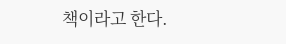책이라고 한다.